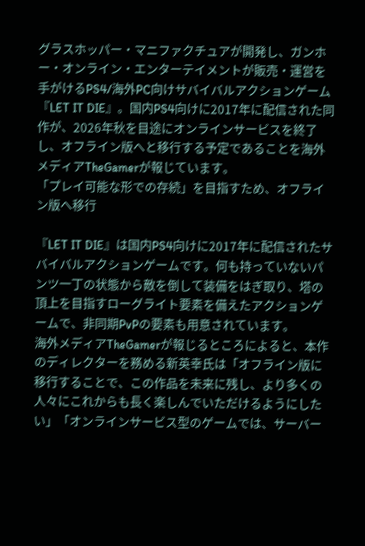グラスホッパー・マニファクチュアが開発し、ガンホー・オンライン・エンターテイメントが販売・運営を手がけるPS4/海外PC向けサバイバルアクションゲーム『LET IT DIE』。国内PS4向けに2017年に配信された同作が、2026年秋を目途にオンラインサービスを終了し、オフライン版へと移行する予定であることを海外メディアTheGamerが報じています。
「プレイ可能な形での存続」を目指すため、オフライン版へ移行

『LET IT DIE』は国内PS4向けに2017年に配信されたサバイバルアクションゲームです。何も持っていないパンツ一丁の状態から敵を倒して装備をはぎ取り、塔の頂上を目指すローグライト要素を備えたアクションゲームで、非同期PvPの要素も用意されています。
海外メディアTheGamerが報じるところによると、本作のディレクターを務める新英幸氏は「オフライン版に移行することで、この作品を未来に残し、より多くの人々にこれからも長く楽しんでいただけるようにしたい」「オンラインサービス型のゲームでは、サーバー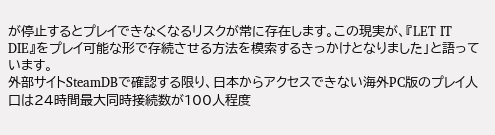が停止するとプレイできなくなるリスクが常に存在します。この現実が、『LET IT DIE』をプレイ可能な形で存続させる方法を模索するきっかけとなりました」と語っています。
外部サイトSteamDBで確認する限り、日本からアクセスできない海外PC版のプレイ人口は24時間最大同時接続数が100人程度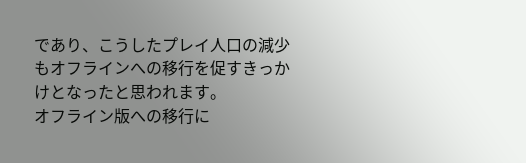であり、こうしたプレイ人口の減少もオフラインへの移行を促すきっかけとなったと思われます。
オフライン版への移行に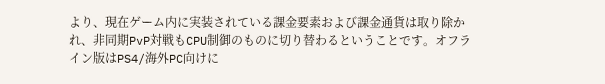より、現在ゲーム内に実装されている課金要素および課金通貨は取り除かれ、非同期PvP対戦もCPU制御のものに切り替わるということです。オフライン版はPS4/海外PC向けに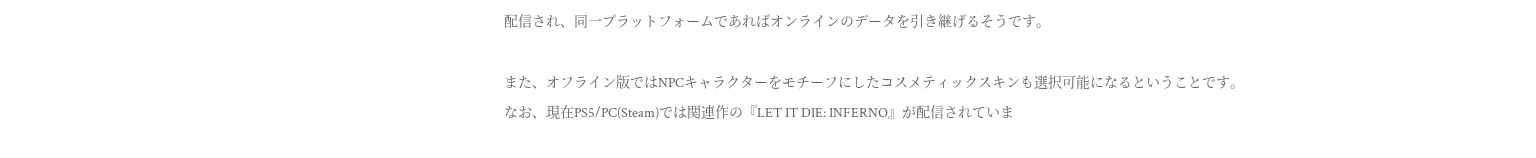配信され、同一プラットフォームであればオンラインのデータを引き継げるそうです。

また、オフライン版ではNPCキャラクターをモチーフにしたコスメティックスキンも選択可能になるということです。
なお、現在PS5/PC(Steam)では関連作の『LET IT DIE: INFERNO』が配信されていま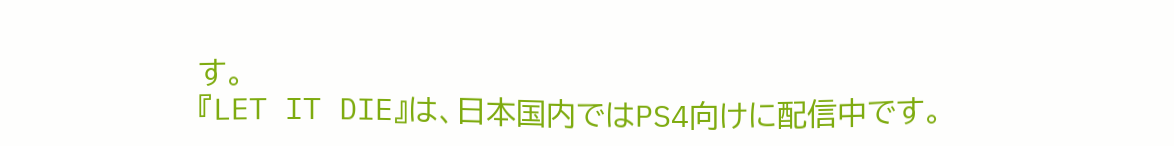す。
『LET IT DIE』は、日本国内ではPS4向けに配信中です。